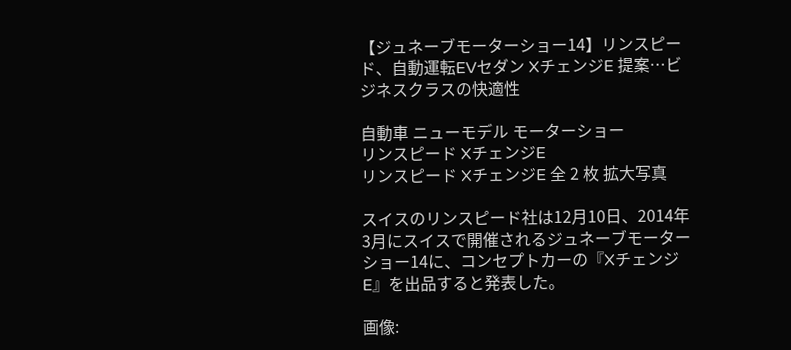【ジュネーブモーターショー14】リンスピード、自動運転EVセダン XチェンジE 提案…ビジネスクラスの快適性

自動車 ニューモデル モーターショー
リンスピード XチェンジE
リンスピード XチェンジE 全 2 枚 拡大写真

スイスのリンスピード社は12月10日、2014年3月にスイスで開催されるジュネーブモーターショー14に、コンセプトカーの『XチェンジE』を出品すると発表した。

画像: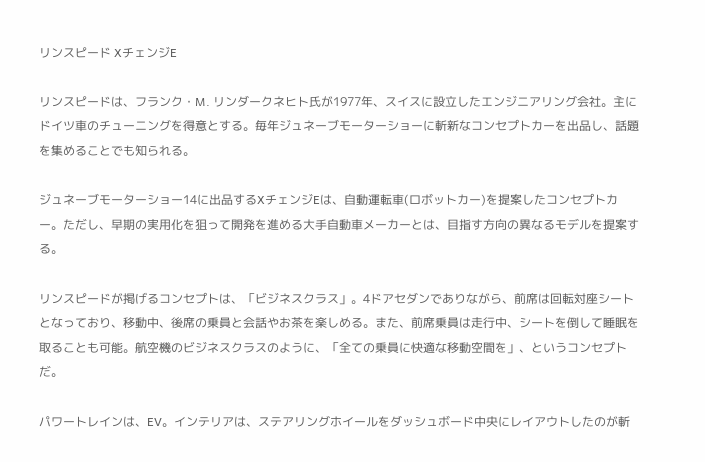リンスピード XチェンジE

リンスピードは、フランク・M. リンダークネヒト氏が1977年、スイスに設立したエンジニアリング会社。主にドイツ車のチューニングを得意とする。毎年ジュネーブモーターショーに斬新なコンセプトカーを出品し、話題を集めることでも知られる。

ジュネーブモーターショー14に出品するXチェンジEは、自動運転車(ロボットカー)を提案したコンセプトカー。ただし、早期の実用化を狙って開発を進める大手自動車メーカーとは、目指す方向の異なるモデルを提案する。

リンスピードが掲げるコンセプトは、「ビジネスクラス」。4ドアセダンでありながら、前席は回転対座シートとなっており、移動中、後席の乗員と会話やお茶を楽しめる。また、前席乗員は走行中、シートを倒して睡眠を取ることも可能。航空機のビジネスクラスのように、「全ての乗員に快適な移動空間を」、というコンセプトだ。

パワートレインは、EV。インテリアは、ステアリングホイールをダッシュボード中央にレイアウトしたのが斬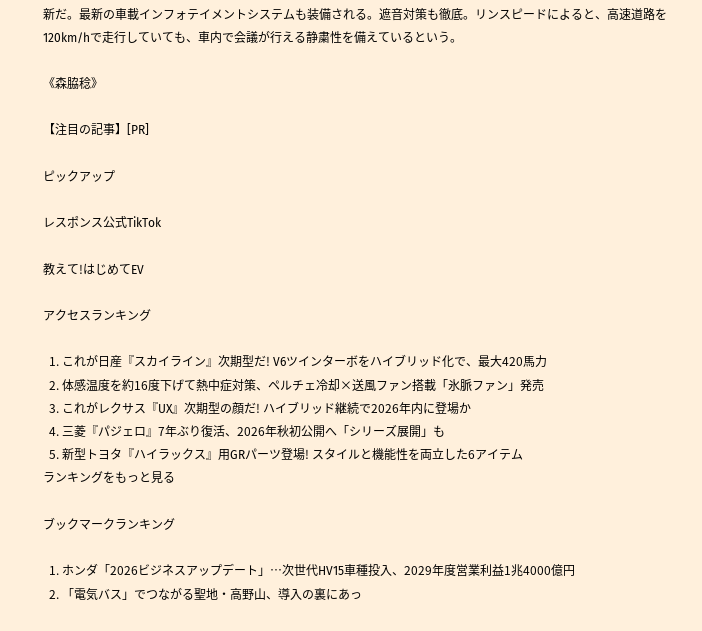新だ。最新の車載インフォテイメントシステムも装備される。遮音対策も徹底。リンスピードによると、高速道路を120km/hで走行していても、車内で会議が行える静粛性を備えているという。

《森脇稔》

【注目の記事】[PR]

ピックアップ

レスポンス公式TikTok

教えて!はじめてEV

アクセスランキング

  1. これが日産『スカイライン』次期型だ! V6ツインターボをハイブリッド化で、最大420馬力
  2. 体感温度を約16度下げて熱中症対策、ペルチェ冷却×送風ファン搭載「氷脈ファン」発売
  3. これがレクサス『UX』次期型の顔だ! ハイブリッド継続で2026年内に登場か
  4. 三菱『パジェロ』7年ぶり復活、2026年秋初公開へ「シリーズ展開」も
  5. 新型トヨタ『ハイラックス』用GRパーツ登場! スタイルと機能性を両立した6アイテム
ランキングをもっと見る

ブックマークランキング

  1. ホンダ「2026ビジネスアップデート」…次世代HV15車種投入、2029年度営業利益1兆4000億円
  2. 「電気バス」でつながる聖地・高野山、導入の裏にあっ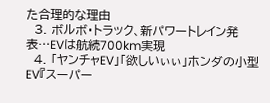た合理的な理由
  3. ボルボ・トラック、新パワートレイン発表…EVは航続700km実現
  4. 「ヤンチャEV」「欲しいぃぃ」ホンダの小型EV『スーパー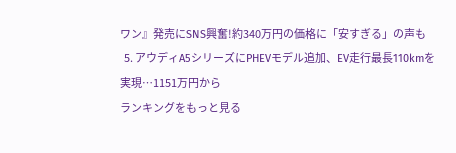ワン』発売にSNS興奮!約340万円の価格に「安すぎる」の声も
  5. アウディA5シリーズにPHEVモデル追加、EV走行最長110kmを実現…1151万円から
ランキングをもっと見る